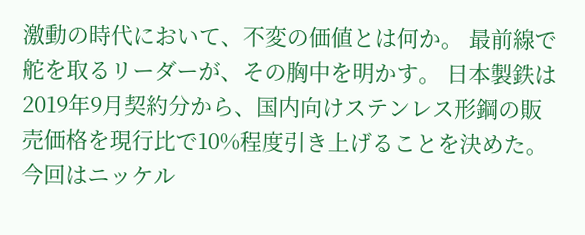激動の時代において、不変の価値とは何か。 最前線で舵を取るリーダーが、その胸中を明かす。 日本製鉄は2019年9月契約分から、国内向けステンレス形鋼の販売価格を現行比で10%程度引き上げることを決めた。今回はニッケル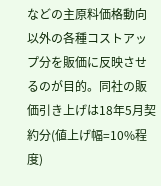などの主原料価格動向以外の各種コストアップ分を販価に反映させるのが目的。同社の販価引き上げは18年5月契約分(値上げ幅=10%程度)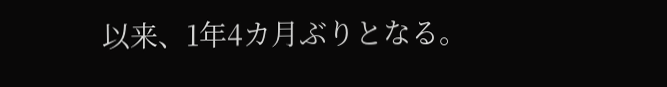以来、1年4カ月ぶりとなる。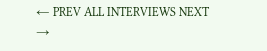← PREV ALL INTERVIEWS NEXT →